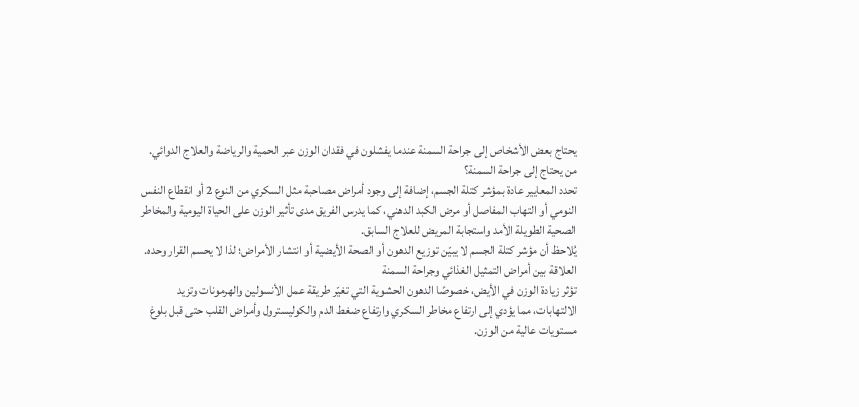يحتاج بعض الأشخاص إلى جراحة السمنة عندما يفشلون في فقدان الوزن عبر الحمية والرياضة والعلاج الدوائي.
من يحتاج إلى جراحة السمنة؟
تحدد المعايير عادة بمؤشر كتلة الجسم، إضافة إلى وجود أمراض مصاحبة مثل السكري من النوع 2 أو انقطاع النفس النومي أو التهاب المفاصل أو مرض الكبد الدهني، كما يدرس الفريق مدى تأثير الوزن على الحياة اليومية والمخاطر الصحية الطويلة الأمد واستجابة المريض للعلاج السابق.
يُلاحظ أن مؤشر كتلة الجسم لا يبيّن توزيع الدهون أو الصحة الأيضية أو انتشار الأمراض؛ لذا لا يحسم القرار وحده.
العلاقة بين أمراض التمثيل الغذائي وجراحة السمنة
تؤثر زيادة الوزن في الأيض، خصوصًا الدهون الحشوية التي تغيّر طريقة عمل الأنسولين والهرمونات وتزيد الالتهابات، مما يؤدي إلى ارتفاع مخاطر السكري وارتفاع ضغط الدم والكوليسترول وأمراض القلب حتى قبل بلوغ مستويات عالية من الوزن.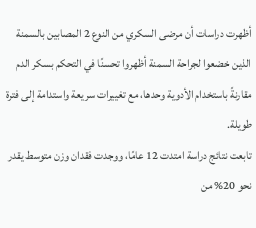أظهرت دراسات أن مرضى السكري من النوع 2 المصابين بالسمنة الذين خضعوا لجراحة السمنة أظهروا تحسنًا في التحكم بسكر الدم مقارنةً باستخدام الأدوية وحدها، مع تغييرات سريعة واستدامة إلى فترة طويلة.
تابعت نتائج دراسة امتدت 12 عامًا، ووجدت فقدان وزن متوسط يقدر نحو 20% من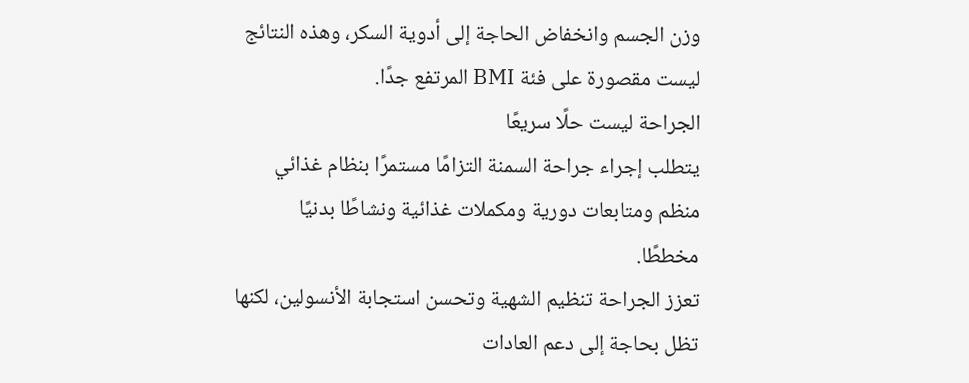وزن الجسم وانخفاض الحاجة إلى أدوية السكر، وهذه النتائج ليست مقصورة على فئة BMI المرتفع جدًا.
الجراحة ليست حلًا سريعًا
يتطلب إجراء جراحة السمنة التزامًا مستمرًا بنظام غذائي منظم ومتابعات دورية ومكملات غذائية ونشاطًا بدنيًا مخططًا.
تعزز الجراحة تنظيم الشهية وتحسن استجابة الأنسولين، لكنها تظل بحاجة إلى دعم العادات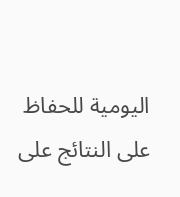اليومية للحفاظ على النتائج على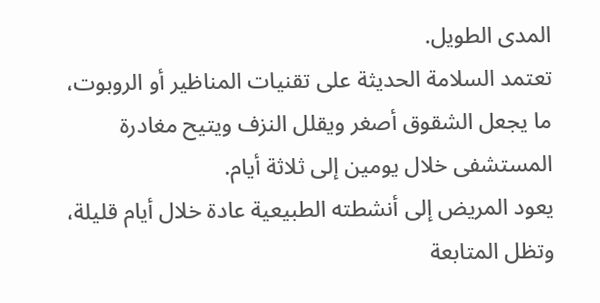المدى الطويل.
تعتمد السلامة الحديثة على تقنيات المناظير أو الروبوت، ما يجعل الشقوق أصغر ويقلل النزف ويتيح مغادرة المستشفى خلال يومين إلى ثلاثة أيام.
يعود المريض إلى أنشطته الطبيعية عادة خلال أيام قليلة، وتظل المتابعة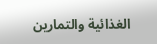الغذائية والتمارين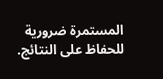المستمرة ضرورية للحفاظ على النتائج.